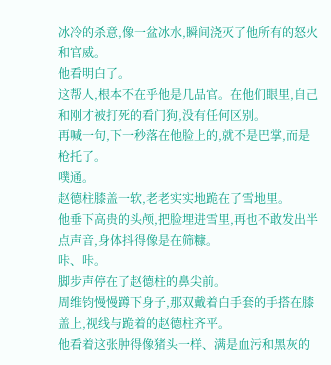冰冷的杀意,像一盆冰水,瞬间浇灭了他所有的怒火和官威。
他看明白了。
这帮人,根本不在乎他是几品官。在他们眼里,自己和刚才被打死的看门狗,没有任何区别。
再喊一句,下一秒落在他脸上的,就不是巴掌,而是枪托了。
噗通。
赵德柱膝盖一软,老老实实地跪在了雪地里。
他垂下高贵的头颅,把脸埋进雪里,再也不敢发出半点声音,身体抖得像是在筛糠。
咔、咔。
脚步声停在了赵德柱的鼻尖前。
周维钧慢慢蹲下身子,那双戴着白手套的手搭在膝盖上,视线与跪着的赵德柱齐平。
他看着这张肿得像猪头一样、满是血污和黑灰的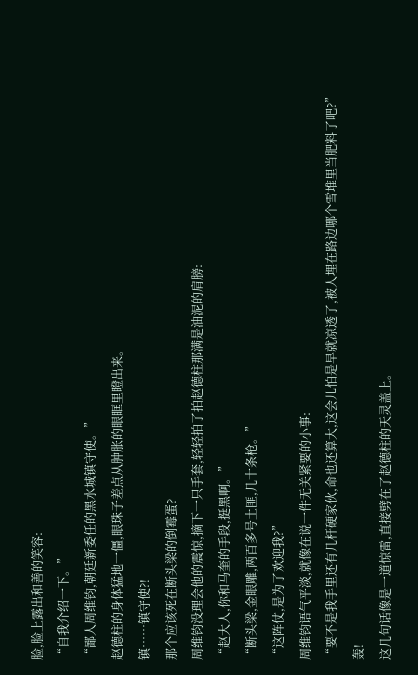脸,脸上露出和善的笑容:
“自我介绍一下。”
“鄙人周维钧,朝廷新委任的黑水城镇守使。”
赵德柱的身体猛地一僵,眼珠子差点从肿胀的眼眶里瞪出来。
镇……镇守使?!
那个应该死在断头梁的倒霉蛋?
周维钧没理会他的震惊,摘下一只手套,轻轻拍了拍赵德柱那满是油泥的肩膀:
“赵大人,你和马奎的手段,挺黑啊。”
“断头梁,金眼雕,两百多号土匪,几十条枪。”
“这阵仗,是为了欢迎我?”
周维钧语气平淡,就像在说一件无关紧要的小事:
“要不是我手里还有几杆硬家伙,命也还算大,这会儿怕是早就凉透了,被人埋在路边哪个雪堆里当肥料了吧?”
轰!
这几句话像是一道惊雷,直接劈在了赵德柱的天灵盖上。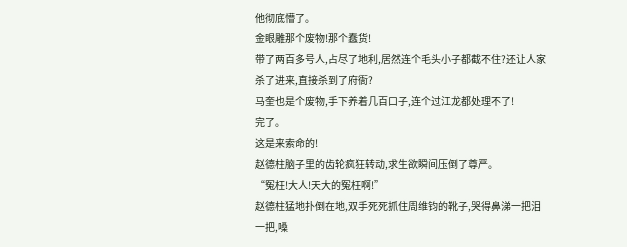他彻底懵了。
金眼雕那个废物!那个蠢货!
带了两百多号人,占尽了地利,居然连个毛头小子都截不住?还让人家杀了进来,直接杀到了府衙?
马奎也是个废物,手下养着几百口子,连个过江龙都处理不了!
完了。
这是来索命的!
赵德柱脑子里的齿轮疯狂转动,求生欲瞬间压倒了尊严。
“冤枉!大人!天大的冤枉啊!”
赵德柱猛地扑倒在地,双手死死抓住周维钧的靴子,哭得鼻涕一把泪一把,嗓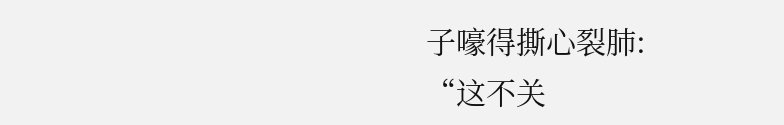子嚎得撕心裂肺:
“这不关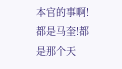本官的事啊!都是马奎!都是那个天